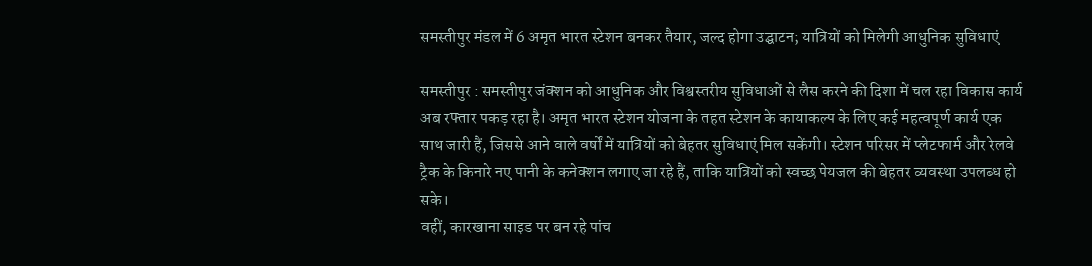समस्तीपुर मंडल में 6 अमृत भारत स्टेशन बनकर तैयार, जल्द होगा उद्घाटन; यात्रियों को मिलेगी आधुनिक सुविधाएं

समस्तीपुर : समस्तीपुर जंक्शन को आधुनिक और विश्वस्तरीय सुविधाओं से लैस करने की दिशा में चल रहा विकास कार्य अब रफ्तार पकड़ रहा है। अमृत भारत स्टेशन योजना के तहत स्टेशन के कायाकल्प के लिए कई महत्वपूर्ण कार्य एक साथ जारी हैं, जिससे आने वाले वर्षों में यात्रियों को बेहतर सुविधाएं मिल सकेंगी। स्टेशन परिसर में प्लेटफार्म और रेलवे ट्रैक के किनारे नए पानी के कनेक्शन लगाए जा रहे हैं, ताकि यात्रियों को स्वच्छ पेयजल की बेहतर व्यवस्था उपलब्ध हो सके।
वहीं, कारखाना साइड पर बन रहे पांच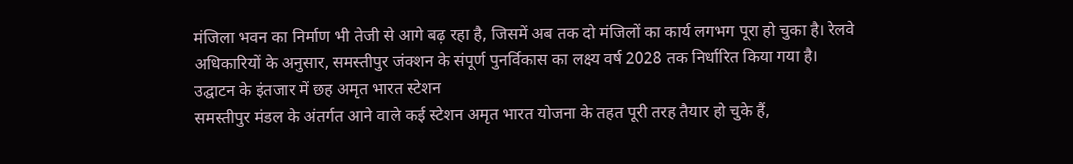मंजिला भवन का निर्माण भी तेजी से आगे बढ़ रहा है, जिसमें अब तक दो मंजिलों का कार्य लगभग पूरा हो चुका है। रेलवे अधिकारियों के अनुसार, समस्तीपुर जंक्शन के संपूर्ण पुनर्विकास का लक्ष्य वर्ष 2028 तक निर्धारित किया गया है।
उद्घाटन के इंतजार में छह अमृत भारत स्टेशन
समस्तीपुर मंडल के अंतर्गत आने वाले कई स्टेशन अमृत भारत योजना के तहत पूरी तरह तैयार हो चुके हैं,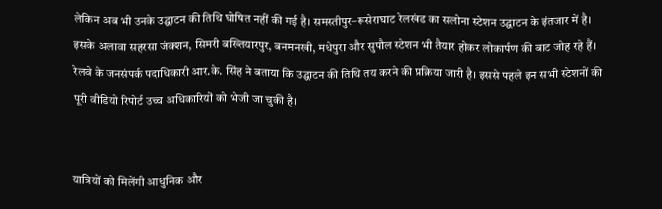लेकिन अब भी उनके उद्घाटन की तिथि घोषित नहीं की गई है। समस्तीपुर–रूसेराघाट रेलखंड का सलोना स्टेशन उद्घाटन के इंतजार में है। इसके अलावा सहरसा जंक्शन, सिमरी बख्तियारपुर, बनमनखी, मधेपुरा और सुपौल स्टेशन भी तैयार होकर लोकार्पण की बाट जोह रहे हैं। रेलवे के जनसंपर्क पदाधिकारी आर.के. सिंह ने बताया कि उद्घाटन की तिथि तय करने की प्रक्रिया जारी है। इससे पहले इन सभी स्टेशनों की पूरी वीडियो रिपोर्ट उच्च अधिकारियों को भेजी जा चुकी है।


यात्रियों को मिलेंगी आधुनिक और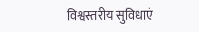विश्वस्तरीय सुविधाएं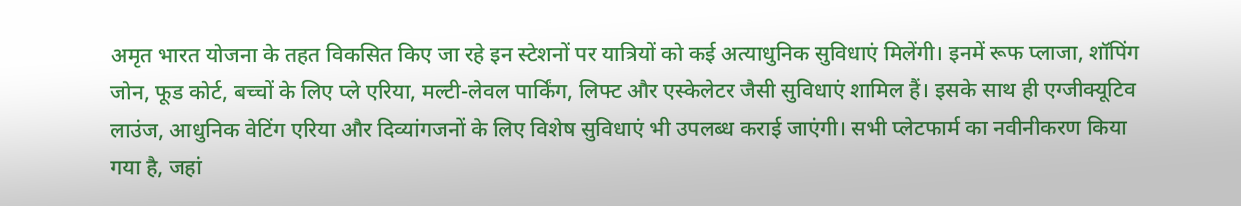अमृत भारत योजना के तहत विकसित किए जा रहे इन स्टेशनों पर यात्रियों को कई अत्याधुनिक सुविधाएं मिलेंगी। इनमें रूफ प्लाजा, शॉपिंग जोन, फूड कोर्ट, बच्चों के लिए प्ले एरिया, मल्टी-लेवल पार्किंग, लिफ्ट और एस्केलेटर जैसी सुविधाएं शामिल हैं। इसके साथ ही एग्जीक्यूटिव लाउंज, आधुनिक वेटिंग एरिया और दिव्यांगजनों के लिए विशेष सुविधाएं भी उपलब्ध कराई जाएंगी। सभी प्लेटफार्म का नवीनीकरण किया गया है, जहां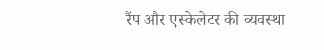रैंप और एस्केलेटर की व्यवस्था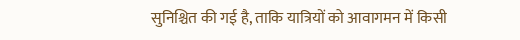सुनिश्चित की गई है, ताकि यात्रियों को आवागमन में किसी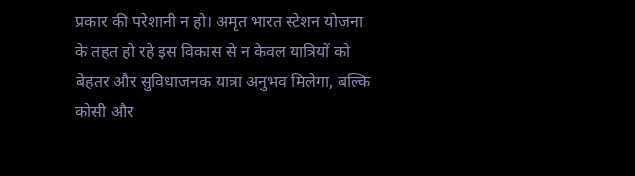प्रकार की परेशानी न हो। अमृत भारत स्टेशन योजना के तहत हो रहे इस विकास से न केवल यात्रियों को बेहतर और सुविधाजनक यात्रा अनुभव मिलेगा, बल्कि कोसी और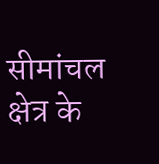सीमांचल क्षेत्र के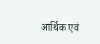आर्थिक एवं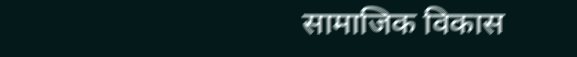सामाजिक विकास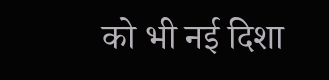को भी नई दिशा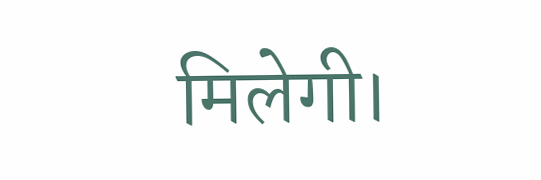मिलेगी।